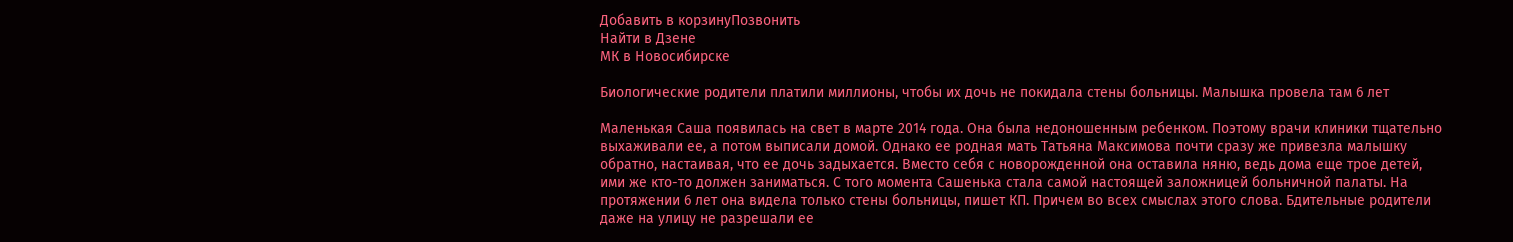Добавить в корзинуПозвонить
Найти в Дзене
МК в Новосибирске

Биологические родители платили миллионы, чтобы их дочь не покидала стены больницы. Малышка провела там 6 лет

Маленькая Саша появилась на свет в марте 2014 года. Она была недоношенным ребенком. Поэтому врачи клиники тщательно выхаживали ее, а потом выписали домой. Однако ее родная мать Татьяна Максимова почти сразу же привезла малышку обратно, настаивая, что ее дочь задыхается. Вместо себя с новорожденной она оставила няню, ведь дома еще трое детей, ими же кто-то должен заниматься. С того момента Сашенька стала самой настоящей заложницей больничной палаты. На протяжении 6 лет она видела только стены больницы, пишет КП. Причем во всех смыслах этого слова. Бдительные родители даже на улицу не разрешали ее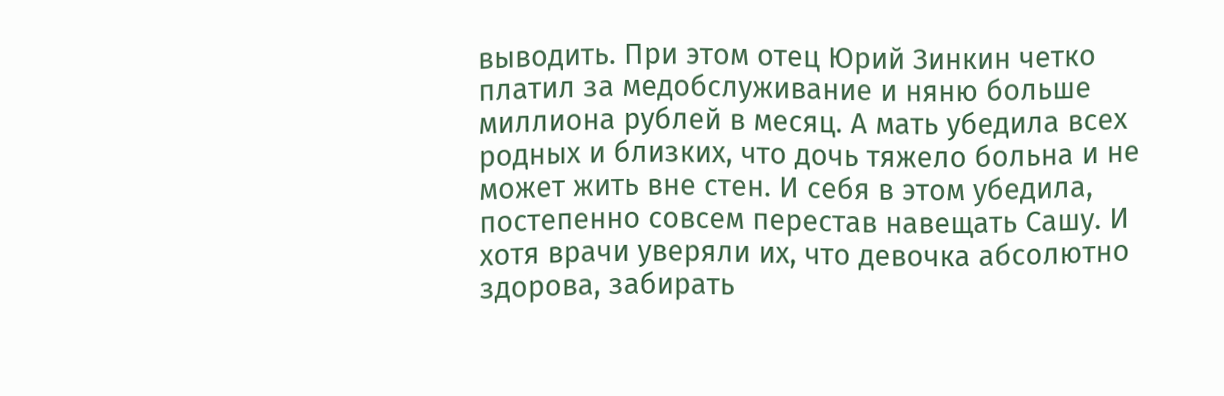выводить. При этом отец Юрий Зинкин четко платил за медобслуживание и няню больше миллиона рублей в месяц. А мать убедила всех родных и близких, что дочь тяжело больна и не может жить вне стен. И себя в этом убедила, постепенно совсем перестав навещать Сашу. И хотя врачи уверяли их, что девочка абсолютно здорова, забирать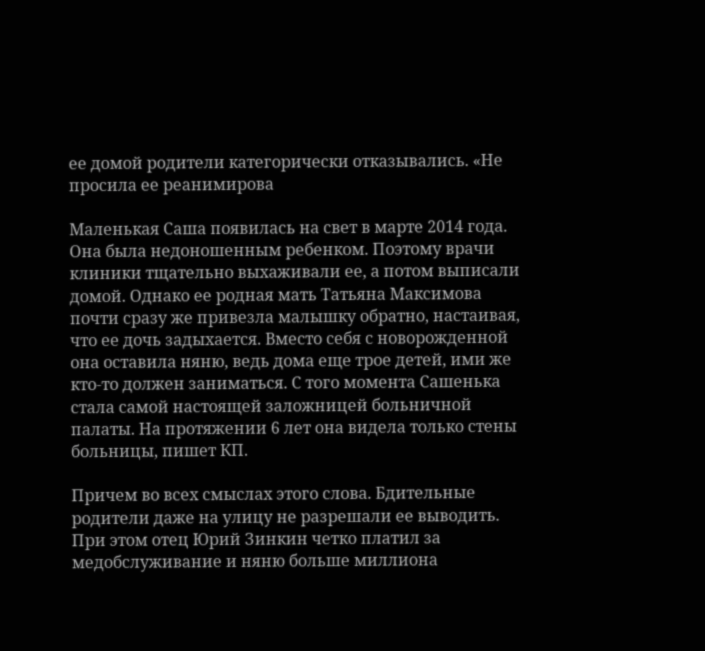ее домой родители категорически отказывались. «Не просила ее реанимирова

Маленькая Саша появилась на свет в марте 2014 года. Она была недоношенным ребенком. Поэтому врачи клиники тщательно выхаживали ее, а потом выписали домой. Однако ее родная мать Татьяна Максимова почти сразу же привезла малышку обратно, настаивая, что ее дочь задыхается. Вместо себя с новорожденной она оставила няню, ведь дома еще трое детей, ими же кто-то должен заниматься. С того момента Сашенька стала самой настоящей заложницей больничной палаты. На протяжении 6 лет она видела только стены больницы, пишет КП.

Причем во всех смыслах этого слова. Бдительные родители даже на улицу не разрешали ее выводить. При этом отец Юрий Зинкин четко платил за медобслуживание и няню больше миллиона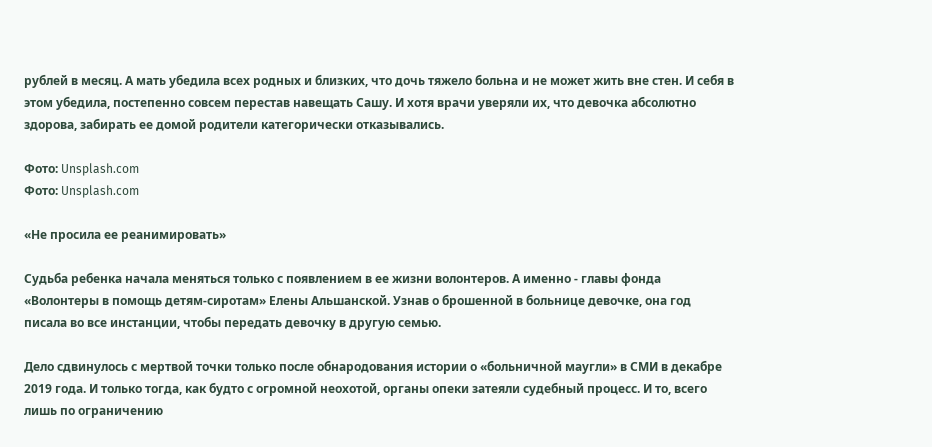рублей в месяц. А мать убедила всех родных и близких, что дочь тяжело больна и не может жить вне стен. И себя в этом убедила, постепенно совсем перестав навещать Сашу. И хотя врачи уверяли их, что девочка абсолютно здорова, забирать ее домой родители категорически отказывались.

Фото: Unsplash.com
Фото: Unsplash.com

«Не просила ее реанимировать»

Судьба ребенка начала меняться только с появлением в ее жизни волонтеров. А именно - главы фонда «Волонтеры в помощь детям-сиротам» Елены Альшанской. Узнав о брошенной в больнице девочке, она год писала во все инстанции, чтобы передать девочку в другую семью.

Дело сдвинулось с мертвой точки только после обнародования истории о «больничной маугли» в СМИ в декабре 2019 года. И только тогда, как будто с огромной неохотой, органы опеки затеяли судебный процесс. И то, всего лишь по ограничению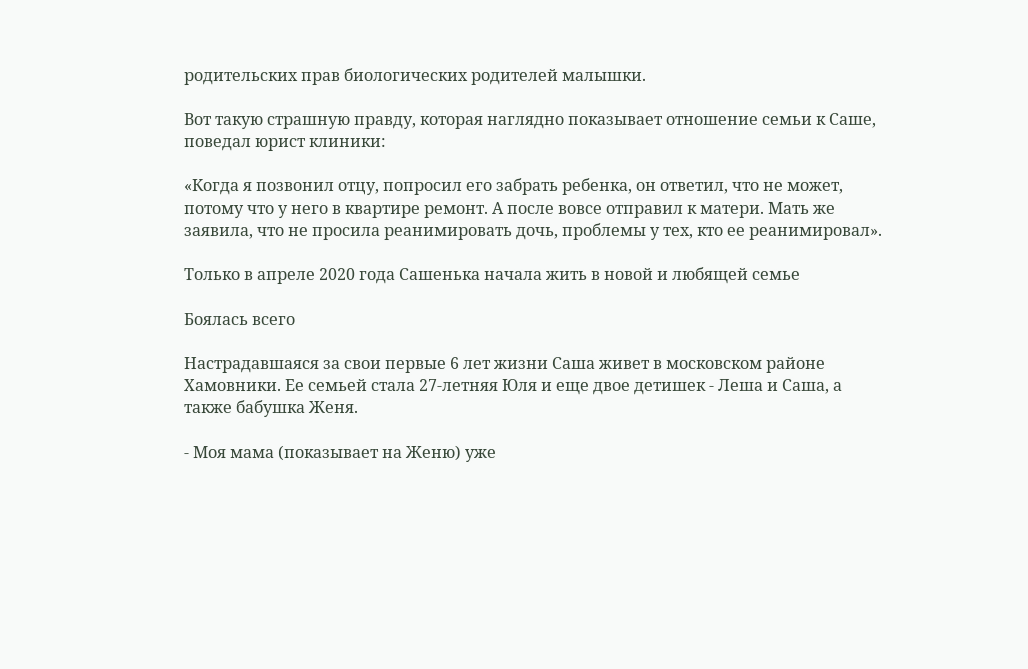родительских прав биологических родителей малышки.

Вот такую страшную правду, которая наглядно показывает отношение семьи к Саше, поведал юрист клиники:

«Когда я позвонил отцу, попросил его забрать ребенка, он ответил, что не может, потому что у него в квартире ремонт. А после вовсе отправил к матери. Мать же заявила, что не просила реанимировать дочь, проблемы у тех, кто ее реанимировал».

Только в апреле 2020 года Сашенька начала жить в новой и любящей семье

Боялась всего

Настрадавшаяся за свои первые 6 лет жизни Саша живет в московском районе Хамовники. Ее семьей стала 27-летняя Юля и еще двое детишек - Леша и Саша, а также бабушка Женя.

- Моя мама (показывает на Женю) уже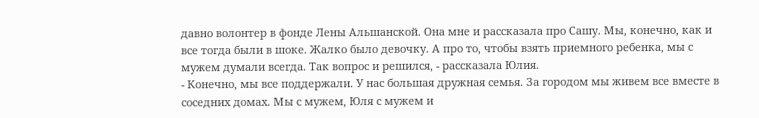давно волонтер в фонде Лены Альшанской. Она мне и рассказала про Сашу. Мы, конечно, как и все тогда были в шоке. Жалко было девочку. А про то, чтобы взять приемного ребенка, мы с мужем думали всегда. Так вопрос и решился, - рассказала Юлия.
- Конечно, мы все поддержали. У нас большая дружная семья. За городом мы живем все вместе в соседних домах. Мы с мужем, Юля с мужем и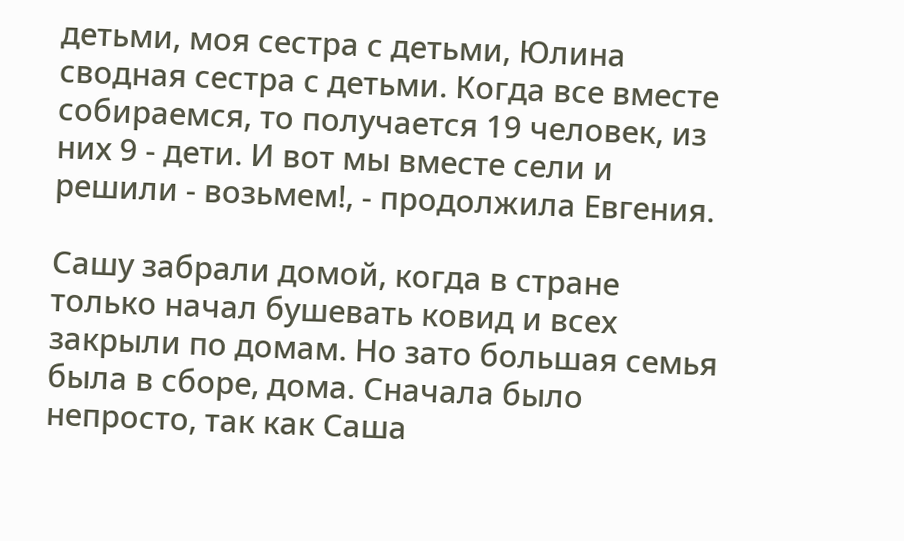детьми, моя сестра с детьми, Юлина сводная сестра с детьми. Когда все вместе собираемся, то получается 19 человек, из них 9 - дети. И вот мы вместе сели и решили - возьмем!, - продолжила Евгения.

Сашу забрали домой, когда в стране только начал бушевать ковид и всех закрыли по домам. Но зато большая семья была в сборе, дома. Сначала было непросто, так как Саша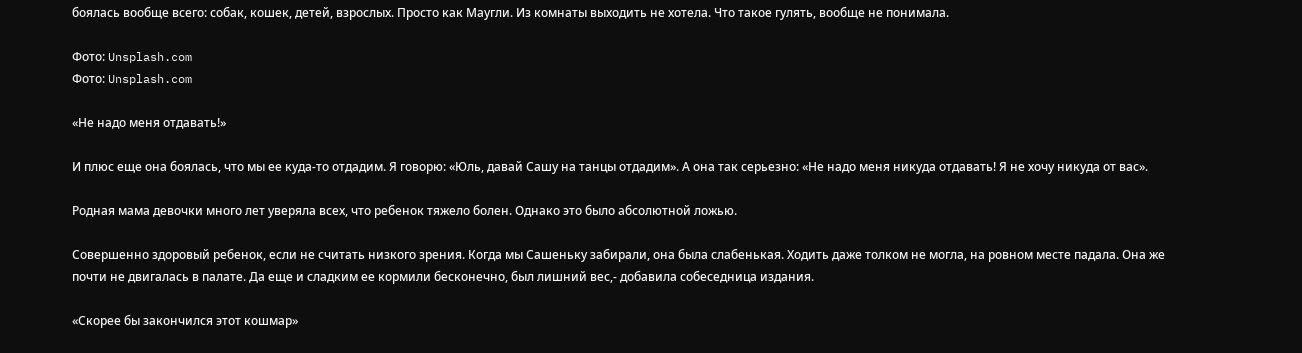боялась вообще всего: собак, кошек, детей, взрослых. Просто как Маугли. Из комнаты выходить не хотела. Что такое гулять, вообще не понимала.

Фото: Unsplash.com
Фото: Unsplash.com

«Не надо меня отдавать!»

И плюс еще она боялась, что мы ее куда-то отдадим. Я говорю: «Юль, давай Сашу на танцы отдадим». А она так серьезно: «Не надо меня никуда отдавать! Я не хочу никуда от вас».

Родная мама девочки много лет уверяла всех, что ребенок тяжело болен. Однако это было абсолютной ложью.

Совершенно здоровый ребенок, если не считать низкого зрения. Когда мы Сашеньку забирали, она была слабенькая. Ходить даже толком не могла, на ровном месте падала. Она же почти не двигалась в палате. Да еще и сладким ее кормили бесконечно, был лишний вес,- добавила собеседница издания.

«Скорее бы закончился этот кошмар»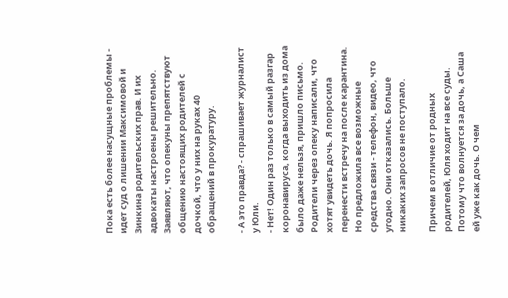Пока есть более насущные проблемы - идет суд о лишении Максимовой и Зинкина родительских прав. И их адвокаты настроены решительно. Заявляют, что опекуны препятствуют общению настоящих родителей с дочкой, что у них на руках 40 обращений в прокуратуру.

- А это правда? - спрашивает журналист у Юли.
- Нет! Один раз только в самый разгар коронавируса, когда выходить из дома было даже нельзя, пришло письмо. Родители через опеку написали, что хотят увидеть дочь. Я попросила перенести встречу на после карантина. Но предложила все возможные средства связи - телефон, видео, что угодно. Они отказались. Больше никаких запросов не поступало.

Причем в отличие от родных родителей, Юля ходит на все суды. Потому что волнуется за дочь, а Саша ей уже как дочь. О чем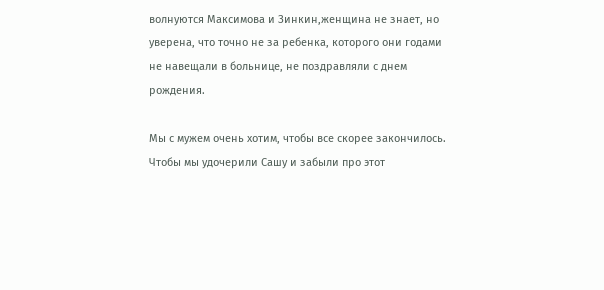волнуются Максимова и Зинкин,женщина не знает, но уверена, что точно не за ребенка, которого они годами не навещали в больнице, не поздравляли с днем рождения.

Мы с мужем очень хотим, чтобы все скорее закончилось. Чтобы мы удочерили Сашу и забыли про этот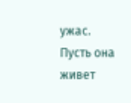ужас. Пусть она живет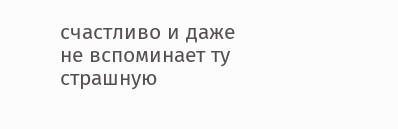счастливо и даже не вспоминает ту страшную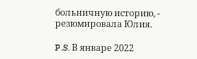больничную историю, - резюмировала Юлия.

P.S. В январе 2022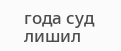года суд лишил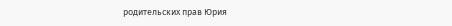родительских прав Юрия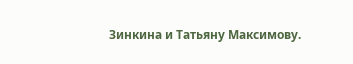Зинкина и Татьяну Максимову.